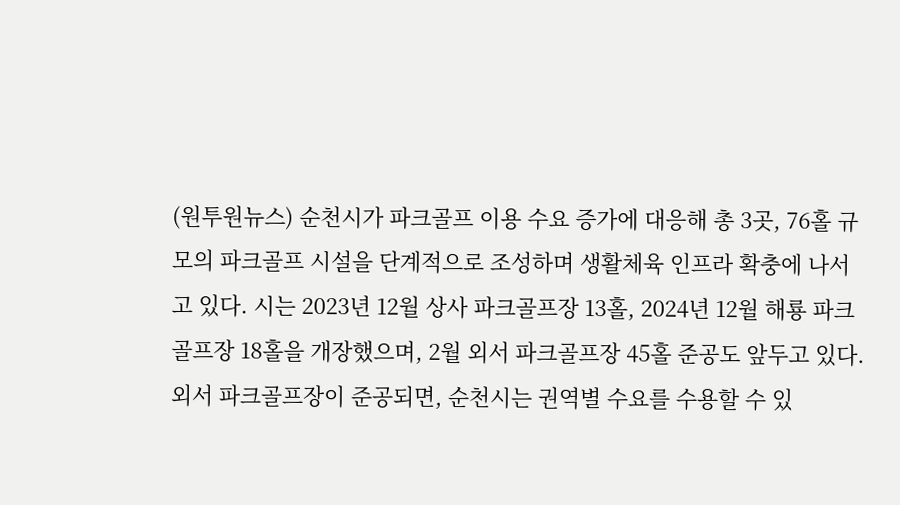(원투원뉴스) 순천시가 파크골프 이용 수요 증가에 대응해 총 3곳, 76홀 규모의 파크골프 시설을 단계적으로 조성하며 생활체육 인프라 확충에 나서고 있다. 시는 2023년 12월 상사 파크골프장 13홀, 2024년 12월 해룡 파크골프장 18홀을 개장했으며, 2월 외서 파크골프장 45홀 준공도 앞두고 있다. 외서 파크골프장이 준공되면, 순천시는 권역별 수요를 수용할 수 있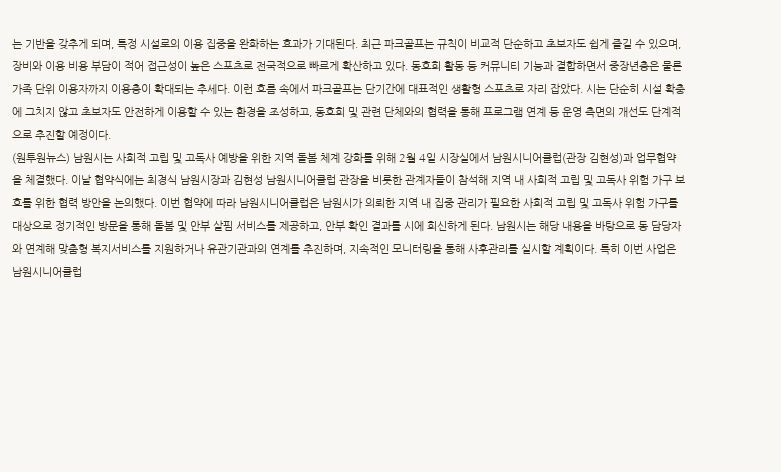는 기반을 갖추게 되며, 특정 시설로의 이용 집중을 완화하는 효과가 기대된다. 최근 파크골프는 규칙이 비교적 단순하고 초보자도 쉽게 즐길 수 있으며, 장비와 이용 비용 부담이 적어 접근성이 높은 스포츠로 전국적으로 빠르게 확산하고 있다. 동호회 활동 등 커뮤니티 기능과 결합하면서 중장년층은 물론 가족 단위 이용자까지 이용층이 확대되는 추세다. 이런 흐름 속에서 파크골프는 단기간에 대표적인 생활형 스포츠로 자리 잡았다. 시는 단순히 시설 확충에 그치지 않고 초보자도 안전하게 이용할 수 있는 환경을 조성하고, 동호회 및 관련 단체와의 협력을 통해 프로그램 연계 등 운영 측면의 개선도 단계적으로 추진할 예정이다.
(원투원뉴스) 남원시는 사회적 고립 및 고독사 예방을 위한 지역 돌봄 체계 강화를 위해 2월 4일 시장실에서 남원시니어클럽(관장 김현성)과 업무협약을 체결했다. 이날 협약식에는 최경식 남원시장과 김현성 남원시니어클럽 관장을 비롯한 관계자들이 참석해 지역 내 사회적 고립 및 고독사 위험 가구 보호를 위한 협력 방안을 논의했다. 이번 협약에 따라 남원시니어클럽은 남원시가 의뢰한 지역 내 집중 관리가 필요한 사회적 고립 및 고독사 위험 가구를 대상으로 정기적인 방문을 통해 돌봄 및 안부 살핌 서비스를 제공하고, 안부 확인 결과를 시에 회신하게 된다. 남원시는 해당 내용을 바탕으로 동 담당자와 연계해 맞춤형 복지서비스를 지원하거나 유관기관과의 연계를 추진하며, 지속적인 모니터링을 통해 사후관리를 실시할 계획이다. 특히 이번 사업은 남원시니어클럽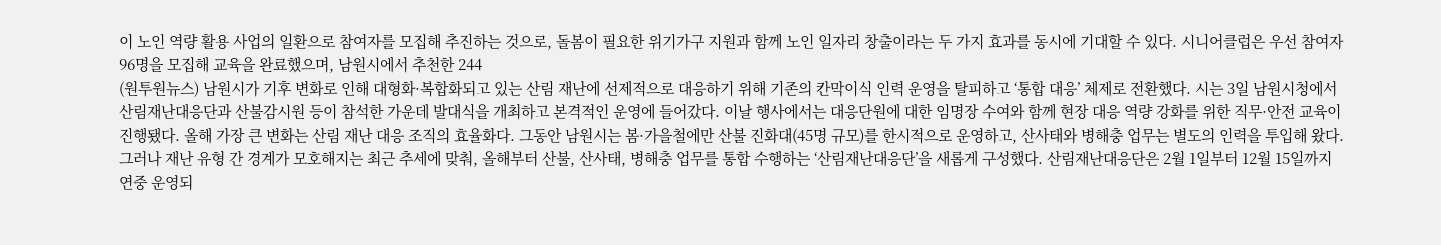이 노인 역량 활용 사업의 일환으로 참여자를 모집해 추진하는 것으로, 돌봄이 필요한 위기가구 지원과 함께 노인 일자리 창출이라는 두 가지 효과를 동시에 기대할 수 있다. 시니어클럽은 우선 참여자 96명을 모집해 교육을 완료했으며, 남원시에서 추천한 244
(원투원뉴스) 남원시가 기후 변화로 인해 대형화·복합화되고 있는 산림 재난에 선제적으로 대응하기 위해 기존의 칸막이식 인력 운영을 탈피하고 ‘통합 대응’ 체제로 전환했다. 시는 3일 남원시청에서 산림재난대응단과 산불감시원 등이 참석한 가운데 발대식을 개최하고 본격적인 운영에 들어갔다. 이날 행사에서는 대응단원에 대한 임명장 수여와 함께 현장 대응 역량 강화를 위한 직무·안전 교육이 진행됐다. 올해 가장 큰 변화는 산림 재난 대응 조직의 효율화다. 그동안 남원시는 봄·가을철에만 산불 진화대(45명 규모)를 한시적으로 운영하고, 산사태와 병해충 업무는 별도의 인력을 투입해 왔다. 그러나 재난 유형 간 경계가 모호해지는 최근 추세에 맞춰, 올해부터 산불, 산사태, 병해충 업무를 통합 수행하는 ‘산림재난대응단’을 새롭게 구성했다. 산림재난대응단은 2월 1일부터 12월 15일까지 연중 운영되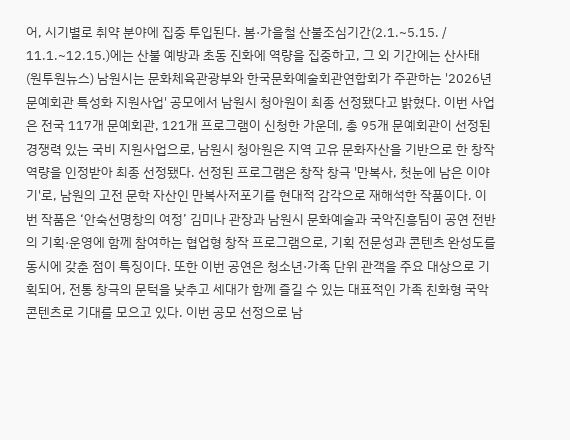어, 시기별로 취약 분야에 집중 투입된다. 봄·가을철 산불조심기간(2.1.~5.15. / 11.1.~12.15.)에는 산불 예방과 초동 진화에 역량을 집중하고, 그 외 기간에는 산사태
(원투원뉴스) 남원시는 문화체육관광부와 한국문화예술회관연합회가 주관하는 '2026년 문예회관 특성화 지원사업' 공모에서 남원시 청아원이 최종 선정됐다고 밝혔다. 이번 사업은 전국 117개 문예회관, 121개 프로그램이 신청한 가운데, 총 95개 문예회관이 선정된 경쟁력 있는 국비 지원사업으로, 남원시 청아원은 지역 고유 문화자산을 기반으로 한 창작 역량을 인정받아 최종 선정됐다. 선정된 프로그램은 창작 창극 '만복사, 첫눈에 남은 이야기'로, 남원의 고전 문학 자산인 만복사저포기를 현대적 감각으로 재해석한 작품이다. 이번 작품은 ‘안숙선명창의 여정’ 김미나 관장과 남원시 문화예술과 국악진흥팀이 공연 전반의 기획·운영에 함께 참여하는 협업형 창작 프로그램으로, 기획 전문성과 콘텐츠 완성도를 동시에 갖춘 점이 특징이다. 또한 이번 공연은 청소년·가족 단위 관객을 주요 대상으로 기획되어, 전통 창극의 문턱을 낮추고 세대가 함께 즐길 수 있는 대표적인 가족 친화형 국악 콘텐츠로 기대를 모으고 있다. 이번 공모 선정으로 남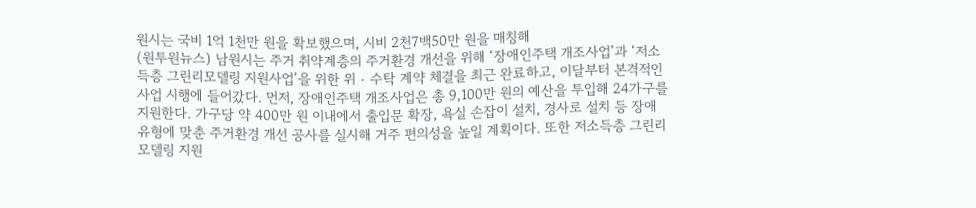원시는 국비 1억 1천만 원을 확보했으며, 시비 2천7백50만 원을 매칭해
(원투원뉴스) 남원시는 주거 취약계층의 주거환경 개선을 위해 ‘장애인주택 개조사업’과 ‘저소득층 그린리모델링 지원사업’을 위한 위‧수탁 계약 체결을 최근 완료하고, 이달부터 본격적인 사업 시행에 들어갔다. 먼저, 장애인주택 개조사업은 총 9,100만 원의 예산을 투입해 24가구를 지원한다. 가구당 약 400만 원 이내에서 출입문 확장, 욕실 손잡이 설치, 경사로 설치 등 장애 유형에 맞춘 주거환경 개선 공사를 실시해 거주 편의성을 높일 계획이다. 또한 저소득층 그린리모델링 지원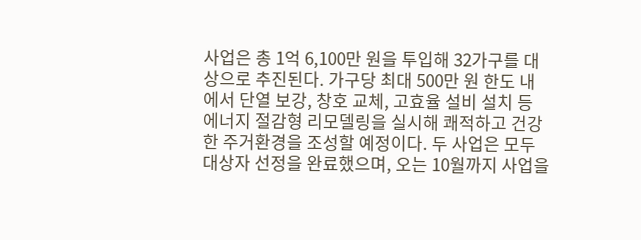사업은 총 1억 6,100만 원을 투입해 32가구를 대상으로 추진된다. 가구당 최대 500만 원 한도 내에서 단열 보강, 창호 교체, 고효율 설비 설치 등 에너지 절감형 리모델링을 실시해 쾌적하고 건강한 주거환경을 조성할 예정이다. 두 사업은 모두 대상자 선정을 완료했으며, 오는 10월까지 사업을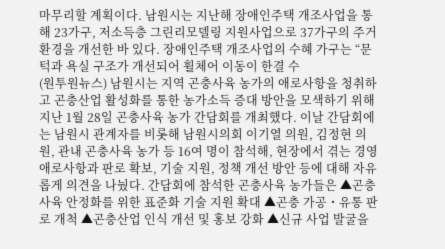마무리할 계획이다. 남원시는 지난해 장애인주택 개조사업을 통해 23가구, 저소득층 그린리모델링 지원사업으로 37가구의 주거환경을 개선한 바 있다. 장애인주택 개조사업의 수혜 가구는 “문턱과 욕실 구조가 개선되어 휠체어 이동이 한결 수
(원투원뉴스) 남원시는 지역 곤충사육 농가의 애로사항을 청취하고 곤충산업 활성화를 통한 농가소득 증대 방안을 모색하기 위해 지난 1월 28일 곤충사육 농가 간담회를 개최했다. 이날 간담회에는 남원시 관계자를 비롯해 남원시의회 이기열 의원, 김정현 의원, 관내 곤충사육 농가 등 16여 명이 참석해, 현장에서 겪는 경영 애로사항과 판로 확보, 기술 지원, 정책 개선 방안 등에 대해 자유롭게 의견을 나눴다. 간담회에 참석한 곤충사육 농가들은 ▲곤충사육 안정화를 위한 표준화 기술 지원 확대 ▲곤충 가공・유통 판로 개척 ▲곤충산업 인식 개선 및 홍보 강화 ▲신규 사업 발굴을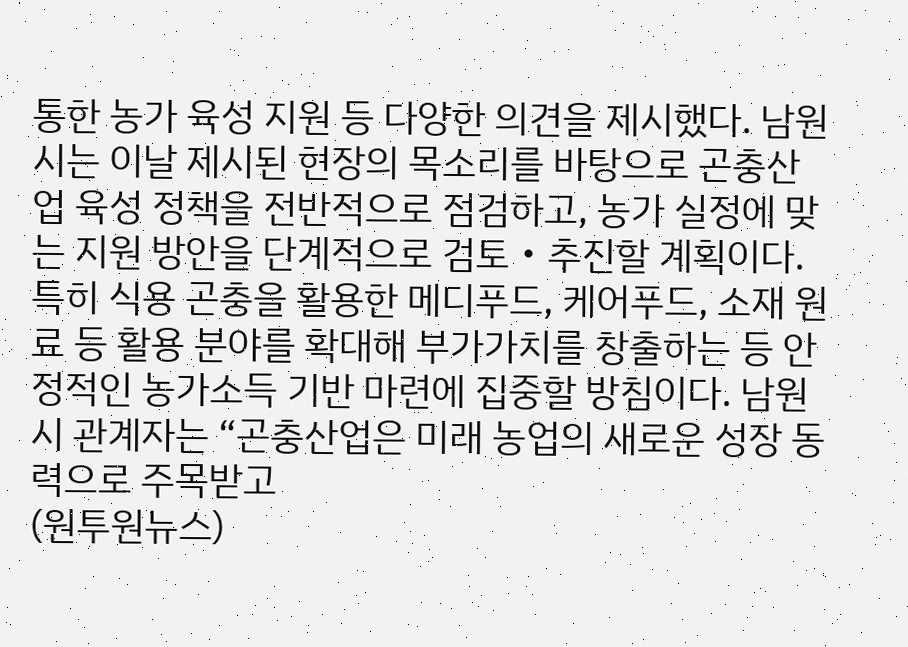통한 농가 육성 지원 등 다양한 의견을 제시했다. 남원시는 이날 제시된 현장의 목소리를 바탕으로 곤충산업 육성 정책을 전반적으로 점검하고, 농가 실정에 맞는 지원 방안을 단계적으로 검토・추진할 계획이다. 특히 식용 곤충을 활용한 메디푸드, 케어푸드, 소재 원료 등 활용 분야를 확대해 부가가치를 창출하는 등 안정적인 농가소득 기반 마련에 집중할 방침이다. 남원시 관계자는 “곤충산업은 미래 농업의 새로운 성장 동력으로 주목받고
(원투원뉴스)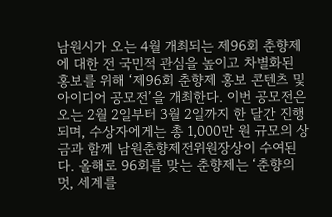남원시가 오는 4월 개최되는 제96회 춘향제에 대한 전 국민적 관심을 높이고 차별화된 홍보를 위해 ‘제96회 춘향제 홍보 콘텐츠 및 아이디어 공모전’을 개최한다. 이번 공모전은 오는 2월 2일부터 3월 2일까지 한 달간 진행되며, 수상자에게는 총 1,000만 원 규모의 상금과 함께 남원춘향제전위원장상이 수여된다. 올해로 96회를 맞는 춘향제는 ‘춘향의 멋, 세계를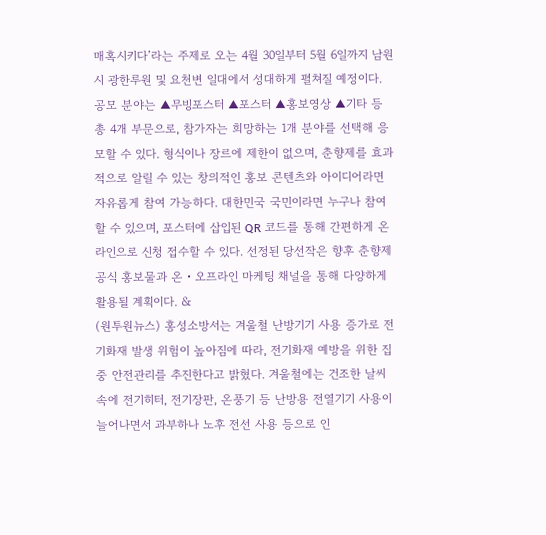매혹시키다’라는 주제로 오는 4월 30일부터 5월 6일까지 남원시 광한루원 및 요천변 일대에서 성대하게 펼쳐질 예정이다. 공모 분야는 ▲무빙포스터 ▲포스터 ▲홍보영상 ▲기타 등 총 4개 부문으로, 참가자는 희망하는 1개 분야를 선택해 응모할 수 있다. 형식이나 장르에 제한이 없으며, 춘향제를 효과적으로 알릴 수 있는 창의적인 홍보 콘텐츠와 아이디어라면 자유롭게 참여 가능하다. 대한민국 국민이라면 누구나 참여할 수 있으며, 포스터에 삽입된 QR 코드를 통해 간편하게 온라인으로 신청 접수할 수 있다. 선정된 당선작은 향후 춘향제 공식 홍보물과 온・오프라인 마케팅 채널을 통해 다양하게 활용될 계획이다. &
(원투원뉴스) 홍성소방서는 겨울철 난방기기 사용 증가로 전기화재 발생 위험이 높아짐에 따라, 전기화재 예방을 위한 집중 안전관리를 추진한다고 밝혔다. 겨울철에는 건조한 날씨 속에 전기히터, 전기장판, 온풍기 등 난방용 전열기기 사용이 늘어나면서 과부하나 노후 전선 사용 등으로 인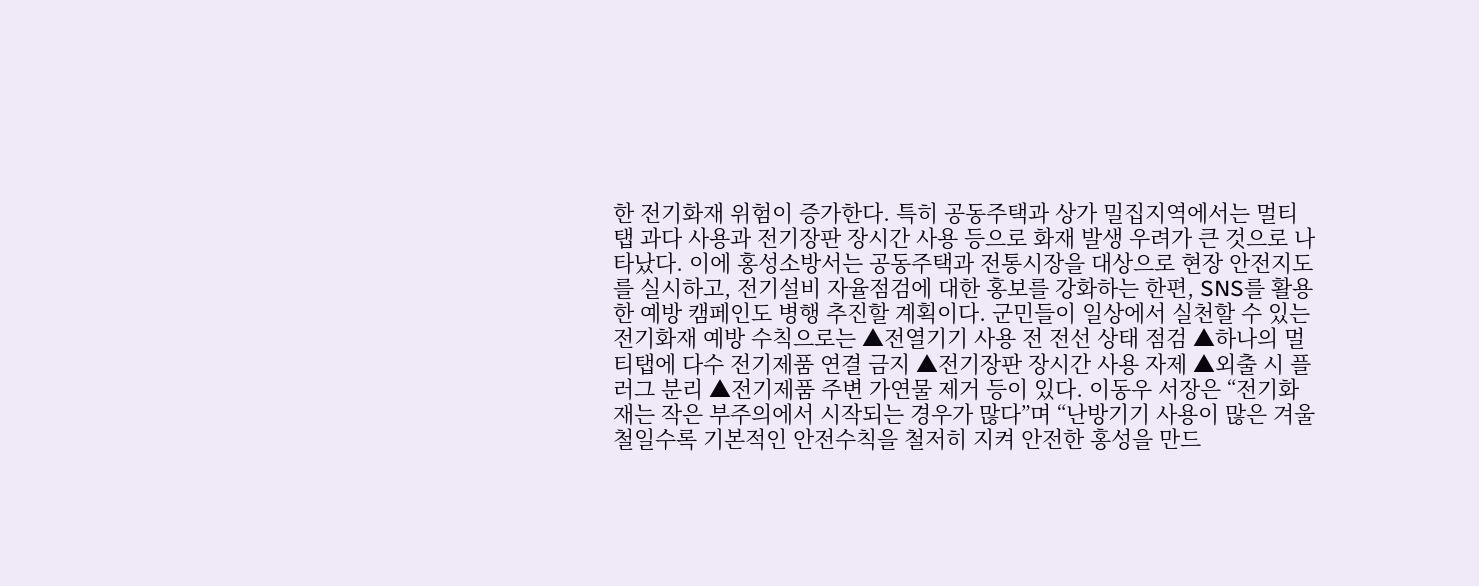한 전기화재 위험이 증가한다. 특히 공동주택과 상가 밀집지역에서는 멀티탭 과다 사용과 전기장판 장시간 사용 등으로 화재 발생 우려가 큰 것으로 나타났다. 이에 홍성소방서는 공동주택과 전통시장을 대상으로 현장 안전지도를 실시하고, 전기설비 자율점검에 대한 홍보를 강화하는 한편, SNS를 활용한 예방 캠페인도 병행 추진할 계획이다. 군민들이 일상에서 실천할 수 있는 전기화재 예방 수칙으로는 ▲전열기기 사용 전 전선 상태 점검 ▲하나의 멀티탭에 다수 전기제품 연결 금지 ▲전기장판 장시간 사용 자제 ▲외출 시 플러그 분리 ▲전기제품 주변 가연물 제거 등이 있다. 이동우 서장은 “전기화재는 작은 부주의에서 시작되는 경우가 많다”며 “난방기기 사용이 많은 겨울철일수록 기본적인 안전수칙을 철저히 지켜 안전한 홍성을 만드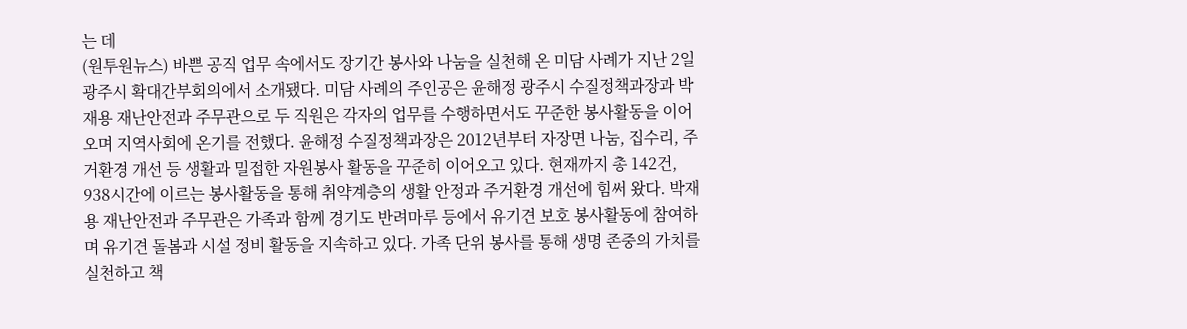는 데
(원투원뉴스) 바쁜 공직 업무 속에서도 장기간 봉사와 나눔을 실천해 온 미담 사례가 지난 2일 광주시 확대간부회의에서 소개됐다. 미담 사례의 주인공은 윤해정 광주시 수질정책과장과 박재용 재난안전과 주무관으로 두 직원은 각자의 업무를 수행하면서도 꾸준한 봉사활동을 이어오며 지역사회에 온기를 전했다. 윤해정 수질정책과장은 2012년부터 자장면 나눔, 집수리, 주거환경 개선 등 생활과 밀접한 자원봉사 활동을 꾸준히 이어오고 있다. 현재까지 총 142건, 938시간에 이르는 봉사활동을 통해 취약계층의 생활 안정과 주거환경 개선에 힘써 왔다. 박재용 재난안전과 주무관은 가족과 함께 경기도 반려마루 등에서 유기견 보호 봉사활동에 참여하며 유기견 돌봄과 시설 정비 활동을 지속하고 있다. 가족 단위 봉사를 통해 생명 존중의 가치를 실천하고 책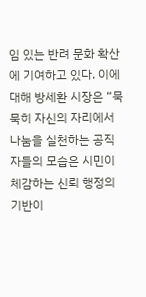임 있는 반려 문화 확산에 기여하고 있다. 이에 대해 방세환 시장은 “묵묵히 자신의 자리에서 나눔을 실천하는 공직자들의 모습은 시민이 체감하는 신뢰 행정의 기반이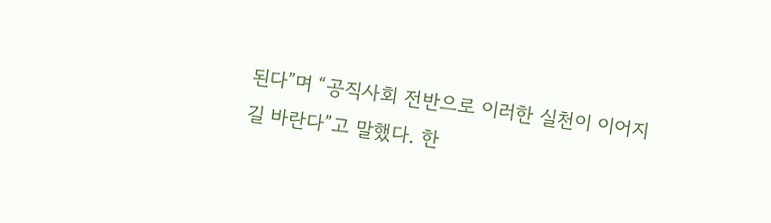된다”며 “공직사회 전반으로 이러한 실천이 이어지길 바란다”고 말했다. 한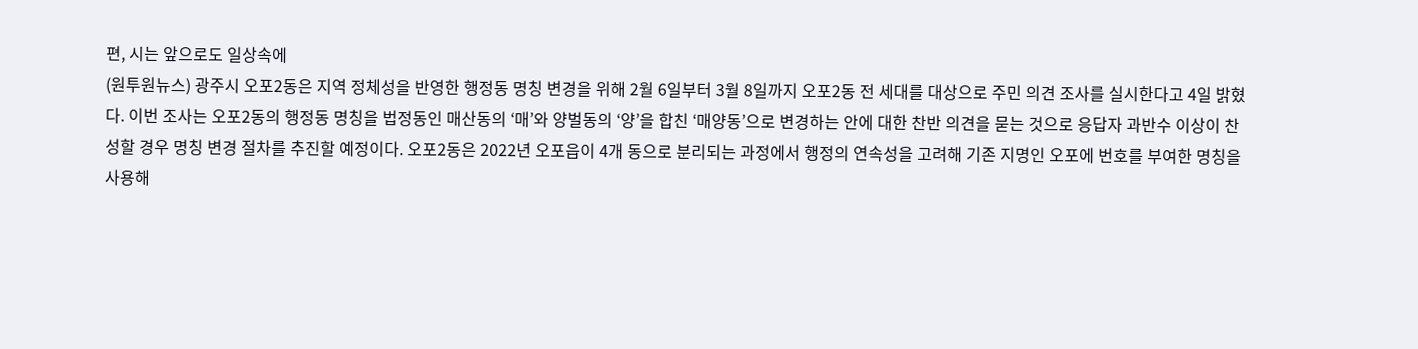편, 시는 앞으로도 일상속에
(원투원뉴스) 광주시 오포2동은 지역 정체성을 반영한 행정동 명칭 변경을 위해 2월 6일부터 3월 8일까지 오포2동 전 세대를 대상으로 주민 의견 조사를 실시한다고 4일 밝혔다. 이번 조사는 오포2동의 행정동 명칭을 법정동인 매산동의 ‘매’와 양벌동의 ‘양’을 합친 ‘매양동’으로 변경하는 안에 대한 찬반 의견을 묻는 것으로 응답자 과반수 이상이 찬성할 경우 명칭 변경 절차를 추진할 예정이다. 오포2동은 2022년 오포읍이 4개 동으로 분리되는 과정에서 행정의 연속성을 고려해 기존 지명인 오포에 번호를 부여한 명칭을 사용해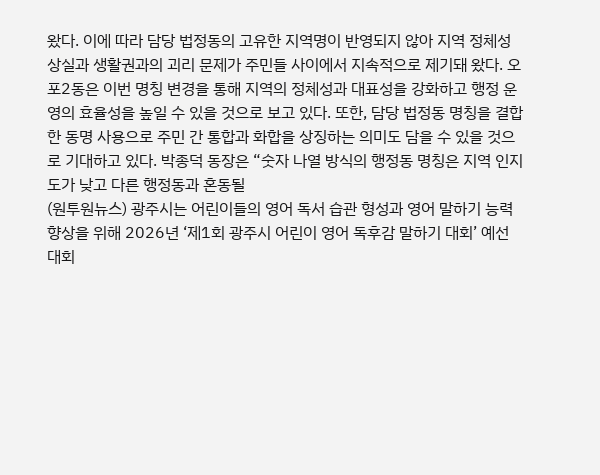왔다. 이에 따라 담당 법정동의 고유한 지역명이 반영되지 않아 지역 정체성 상실과 생활권과의 괴리 문제가 주민들 사이에서 지속적으로 제기돼 왔다. 오포2동은 이번 명칭 변경을 통해 지역의 정체성과 대표성을 강화하고 행정 운영의 효율성을 높일 수 있을 것으로 보고 있다. 또한, 담당 법정동 명칭을 결합한 동명 사용으로 주민 간 통합과 화합을 상징하는 의미도 담을 수 있을 것으로 기대하고 있다. 박종덕 동장은 “숫자 나열 방식의 행정동 명칭은 지역 인지도가 낮고 다른 행정동과 혼동될
(원투원뉴스) 광주시는 어린이들의 영어 독서 습관 형성과 영어 말하기 능력 향상을 위해 2026년 ‘제1회 광주시 어린이 영어 독후감 말하기 대회’ 예선 대회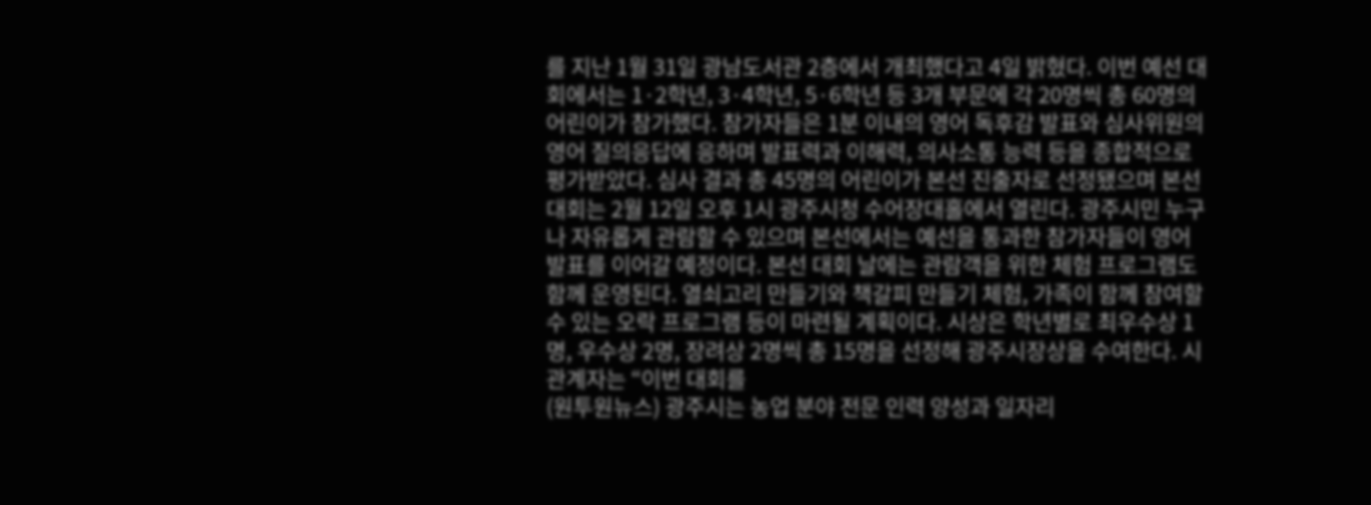를 지난 1월 31일 광남도서관 2층에서 개최했다고 4일 밝혔다. 이번 예선 대회에서는 1·2학년, 3·4학년, 5·6학년 등 3개 부문에 각 20명씩 총 60명의 어린이가 참가했다. 참가자들은 1분 이내의 영어 독후감 발표와 심사위원의 영어 질의응답에 응하며 발표력과 이해력, 의사소통 능력 등을 종합적으로 평가받았다. 심사 결과 총 45명의 어린이가 본선 진출자로 선정됐으며 본선 대회는 2월 12일 오후 1시 광주시청 수어장대홀에서 열린다. 광주시민 누구나 자유롭게 관람할 수 있으며 본선에서는 예선을 통과한 참가자들이 영어 발표를 이어갈 예정이다. 본선 대회 날에는 관람객을 위한 체험 프로그램도 함께 운영된다. 열쇠고리 만들기와 책갈피 만들기 체험, 가족이 함께 참여할 수 있는 오락 프로그램 등이 마련될 계획이다. 시상은 학년별로 최우수상 1명, 우수상 2명, 장려상 2명씩 총 15명을 선정해 광주시장상을 수여한다. 시 관계자는 “이번 대회를
(원투원뉴스) 광주시는 농업 분야 전문 인력 양성과 일자리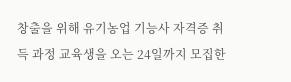창출을 위해 유기농업 기능사 자격증 취득 과정 교육생을 오는 24일까지 모집한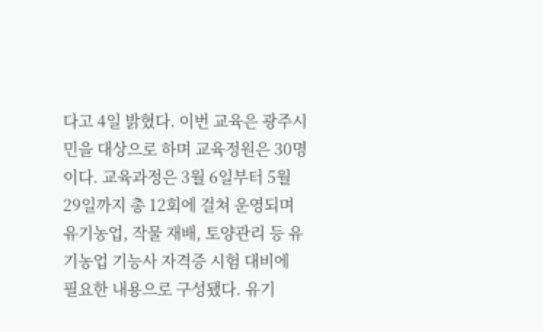다고 4일 밝혔다. 이번 교육은 광주시민을 대상으로 하며 교육정원은 30명이다. 교육과정은 3월 6일부터 5월 29일까지 총 12회에 걸쳐 운영되며 유기농업, 작물 재배, 토양관리 등 유기농업 기능사 자격증 시험 대비에 필요한 내용으로 구성됐다. 유기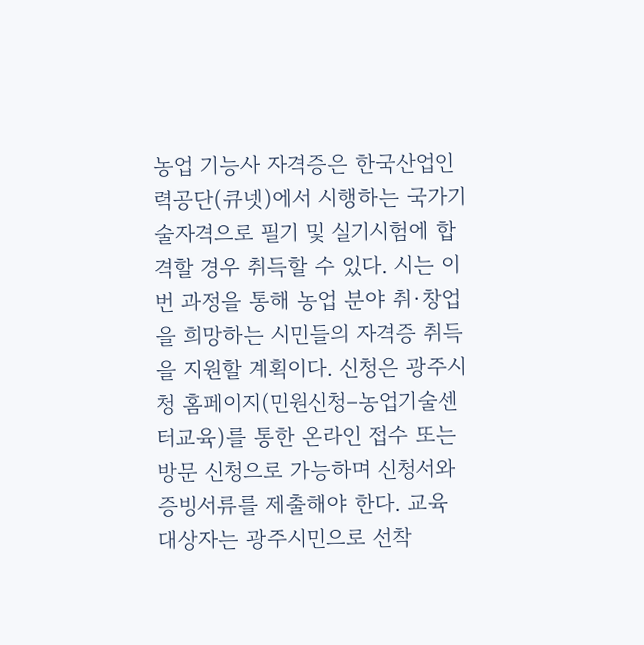농업 기능사 자격증은 한국산업인력공단(큐넷)에서 시행하는 국가기술자격으로 필기 및 실기시험에 합격할 경우 취득할 수 있다. 시는 이번 과정을 통해 농업 분야 취·창업을 희망하는 시민들의 자격증 취득을 지원할 계획이다. 신청은 광주시청 홈페이지(민원신청–농업기술센터교육)를 통한 온라인 접수 또는 방문 신청으로 가능하며 신청서와 증빙서류를 제출해야 한다. 교육 대상자는 광주시민으로 선착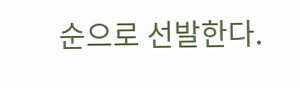순으로 선발한다.